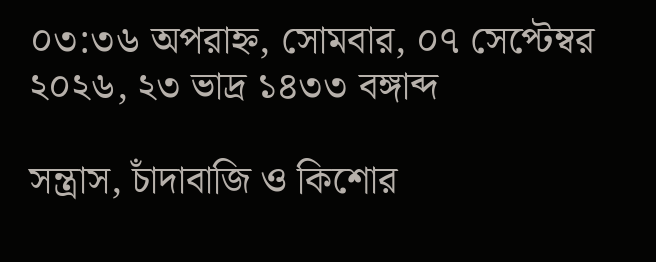০৩:৩৬ অপরাহ্ন, সোমবার, ০৭ সেপ্টেম্বর ২০২৬, ২৩ ভাদ্র ১৪৩৩ বঙ্গাব্দ

সন্ত্রাস, চাঁদাবাজি ও কিশোর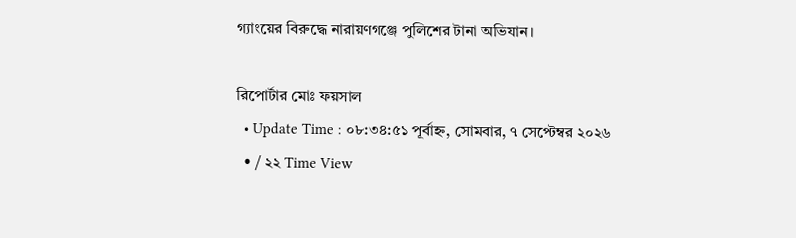গ্যাংয়ের বিরুদ্ধে নারায়ণগঞ্জে পুলিশের টানা অভিযান।

রিপোর্টার মোঃ ফয়সাল
  • Update Time : ০৮:৩৪:৫১ পূর্বাহ্ন, সোমবার, ৭ সেপ্টেম্বর ২০২৬
  • / ২২ Time View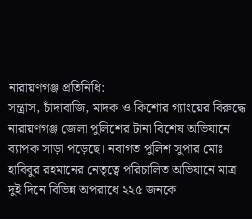নারায়ণগঞ্জ প্রতিনিধি:
সন্ত্রাস, চাঁদাবাজি, মাদক ও কিশোর গ্যাংয়ের বিরুদ্ধে নারায়ণগঞ্জ জেলা পুলিশের টানা বিশেষ অভিযানে ব্যাপক সাড়া পড়েছে। নবাগত পুলিশ সুপার মোঃ হাবিবুর রহমানের নেতৃত্বে পরিচালিত অভিযানে মাত্র দুই দিনে বিভিন্ন অপরাধে ২২৫ জনকে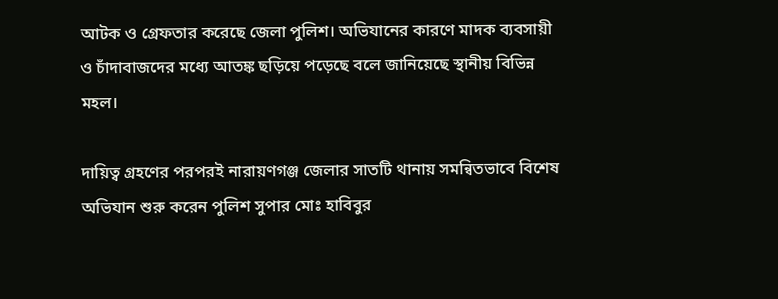আটক ও গ্রেফতার করেছে জেলা পুলিশ। অভিযানের কারণে মাদক ব্যবসায়ী ও চাঁদাবাজদের মধ্যে আতঙ্ক ছড়িয়ে পড়েছে বলে জানিয়েছে স্থানীয় বিভিন্ন মহল।

দায়িত্ব গ্রহণের পরপরই নারায়ণগঞ্জ জেলার সাতটি থানায় সমন্বিতভাবে বিশেষ অভিযান শুরু করেন পুলিশ সুপার মোঃ হাবিবুর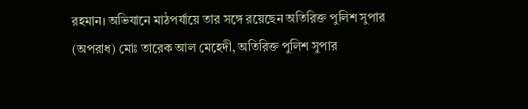রহমান। অভিযানে মাঠপর্যায়ে তার সঙ্গে রয়েছেন অতিরিক্ত পুলিশ সুপার (অপরাধ) মোঃ তারেক আল মেহেদী, অতিরিক্ত পুলিশ সুপার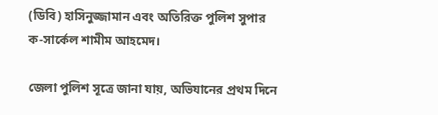(ডিবি) হাসিনুজ্জামান এবং অতিরিক্ত পুলিশ সুপার ক-সার্কেল শামীম আহমেদ।

জেলা পুলিশ সূত্রে জানা যায়, অভিযানের প্রথম দিনে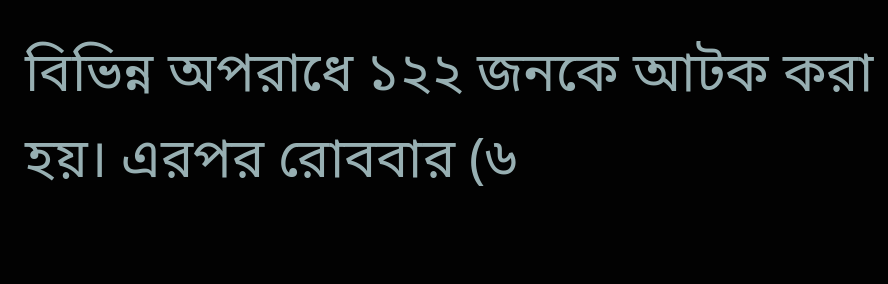বিভিন্ন অপরাধে ১২২ জনকে আটক করা হয়। এরপর রোববার (৬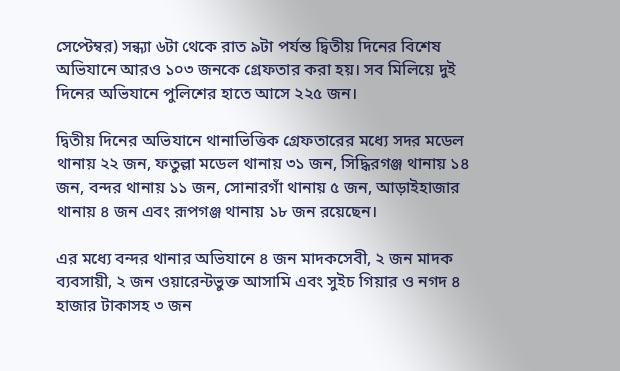সেপ্টেম্বর) সন্ধ্যা ৬টা থেকে রাত ৯টা পর্যন্ত দ্বিতীয় দিনের বিশেষ অভিযানে আরও ১০৩ জনকে গ্রেফতার করা হয়। সব মিলিয়ে দুই দিনের অভিযানে পুলিশের হাতে আসে ২২৫ জন।

দ্বিতীয় দিনের অভিযানে থানাভিত্তিক গ্রেফতারের মধ্যে সদর মডেল থানায় ২২ জন, ফতুল্লা মডেল থানায় ৩১ জন, সিদ্ধিরগঞ্জ থানায় ১৪ জন, বন্দর থানায় ১১ জন, সোনারগাঁ থানায় ৫ জন, আড়াইহাজার থানায় ৪ জন এবং রূপগঞ্জ থানায় ১৮ জন রয়েছেন।

এর মধ্যে বন্দর থানার অভিযানে ৪ জন মাদকসেবী, ২ জন মাদক ব্যবসায়ী, ২ জন ওয়ারেন্টভুক্ত আসামি এবং সুইচ গিয়ার ও নগদ ৪ হাজার টাকাসহ ৩ জন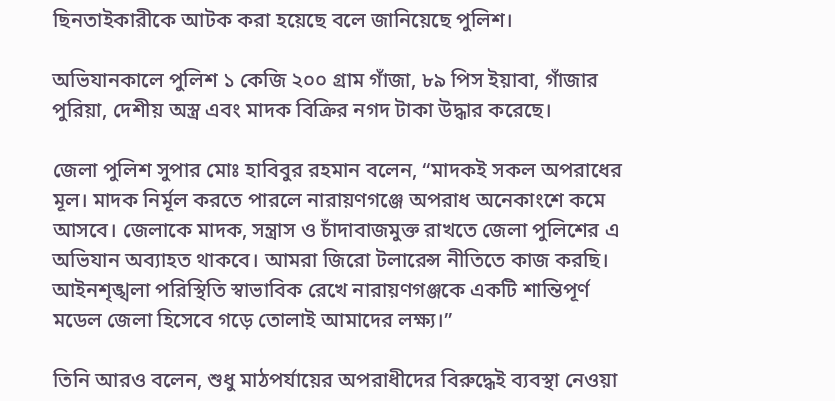ছিনতাইকারীকে আটক করা হয়েছে বলে জানিয়েছে পুলিশ।

অভিযানকালে পুলিশ ১ কেজি ২০০ গ্রাম গাঁজা, ৮৯ পিস ইয়াবা, গাঁজার পুরিয়া, দেশীয় অস্ত্র এবং মাদক বিক্রির নগদ টাকা উদ্ধার করেছে।

জেলা পুলিশ সুপার মোঃ হাবিবুর রহমান বলেন, “মাদকই সকল অপরাধের মূল। মাদক নির্মূল করতে পারলে নারায়ণগঞ্জে অপরাধ অনেকাংশে কমে আসবে। জেলাকে মাদক, সন্ত্রাস ও চাঁদাবাজমুক্ত রাখতে জেলা পুলিশের এ অভিযান অব্যাহত থাকবে। আমরা জিরো টলারেন্স নীতিতে কাজ করছি। আইনশৃঙ্খলা পরিস্থিতি স্বাভাবিক রেখে নারায়ণগঞ্জকে একটি শান্তিপূর্ণ মডেল জেলা হিসেবে গড়ে তোলাই আমাদের লক্ষ্য।”

তিনি আরও বলেন, শুধু মাঠপর্যায়ের অপরাধীদের বিরুদ্ধেই ব্যবস্থা নেওয়া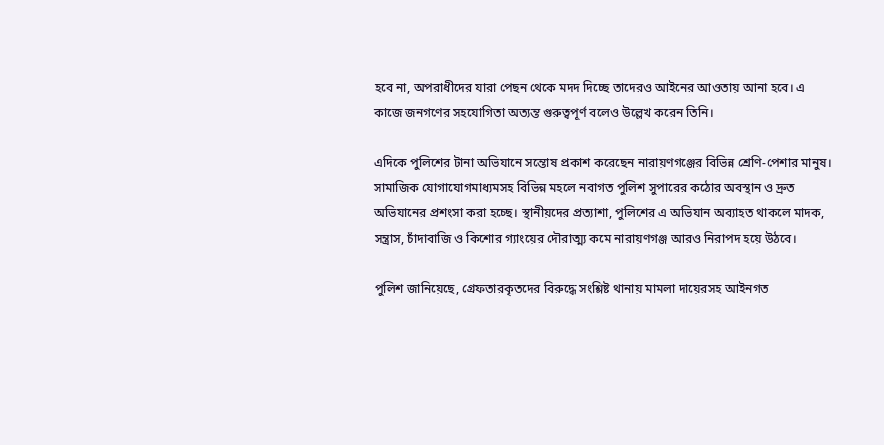হবে না, অপরাধীদের যারা পেছন থেকে মদদ দিচ্ছে তাদেরও আইনের আওতায় আনা হবে। এ কাজে জনগণের সহযোগিতা অত্যন্ত গুরুত্বপূর্ণ বলেও উল্লেখ করেন তিনি।

এদিকে পুলিশের টানা অভিযানে সন্তোষ প্রকাশ করেছেন নারায়ণগঞ্জের বিভিন্ন শ্রেণি-পেশার মানুষ। সামাজিক যোগাযোগমাধ্যমসহ বিভিন্ন মহলে নবাগত পুলিশ সুপারের কঠোর অবস্থান ও দ্রুত অভিযানের প্রশংসা করা হচ্ছে। স্থানীয়দের প্রত্যাশা, পুলিশের এ অভিযান অব্যাহত থাকলে মাদক, সন্ত্রাস, চাঁদাবাজি ও কিশোর গ্যাংয়ের দৌরাত্ম্য কমে নারায়ণগঞ্জ আরও নিরাপদ হয়ে উঠবে।

পুলিশ জানিয়েছে, গ্রেফতারকৃতদের বিরুদ্ধে সংশ্লিষ্ট থানায় মামলা দায়েরসহ আইনগত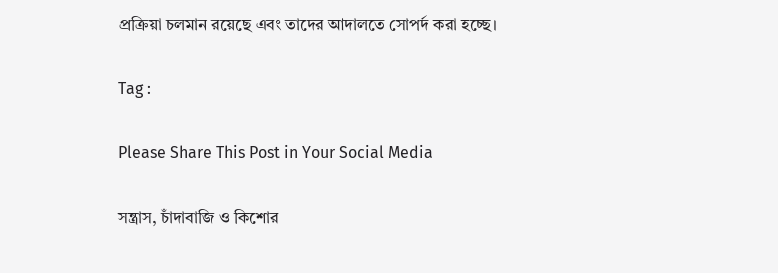প্রক্রিয়া চলমান রয়েছে এবং তাদের আদালতে সোপর্দ করা হচ্ছে।

Tag :

Please Share This Post in Your Social Media

সন্ত্রাস, চাঁদাবাজি ও কিশোর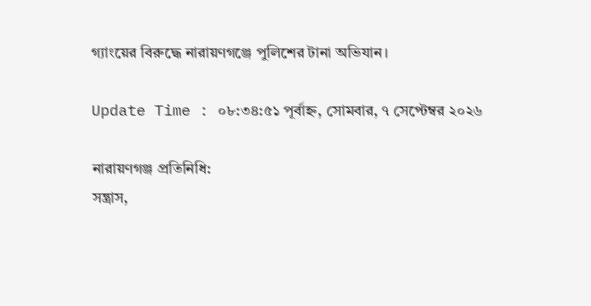গ্যাংয়ের বিরুদ্ধে নারায়ণগঞ্জে পুলিশের টানা অভিযান।

Update Time : ০৮:৩৪:৫১ পূর্বাহ্ন, সোমবার, ৭ সেপ্টেম্বর ২০২৬

নারায়ণগঞ্জ প্রতিনিধি:
সন্ত্রাস,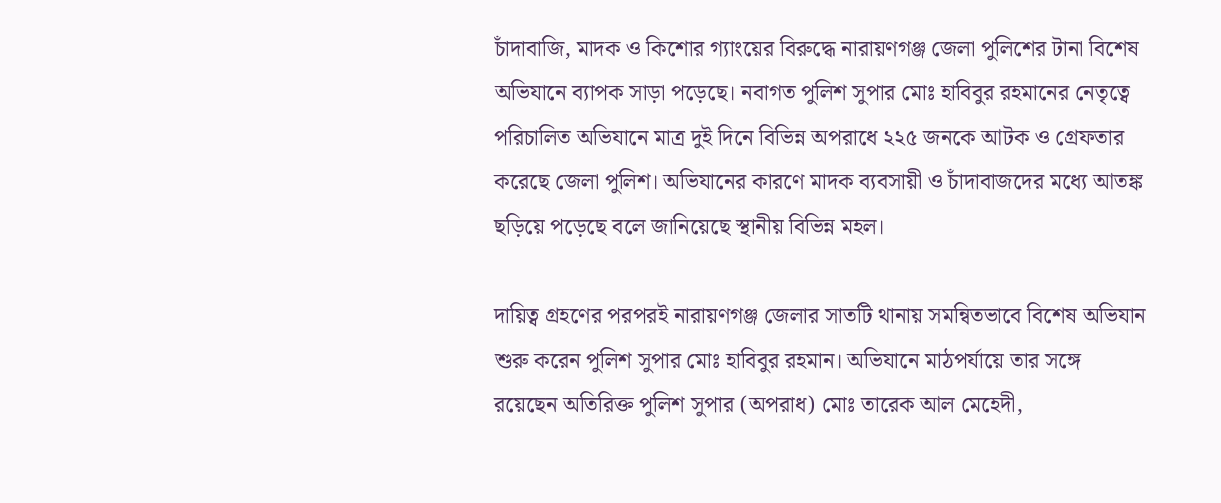চাঁদাবাজি, মাদক ও কিশোর গ্যাংয়ের বিরুদ্ধে নারায়ণগঞ্জ জেলা পুলিশের টানা বিশেষ অভিযানে ব্যাপক সাড়া পড়েছে। নবাগত পুলিশ সুপার মোঃ হাবিবুর রহমানের নেতৃত্বে পরিচালিত অভিযানে মাত্র দুই দিনে বিভিন্ন অপরাধে ২২৫ জনকে আটক ও গ্রেফতার করেছে জেলা পুলিশ। অভিযানের কারণে মাদক ব্যবসায়ী ও চাঁদাবাজদের মধ্যে আতঙ্ক ছড়িয়ে পড়েছে বলে জানিয়েছে স্থানীয় বিভিন্ন মহল।

দায়িত্ব গ্রহণের পরপরই নারায়ণগঞ্জ জেলার সাতটি থানায় সমন্বিতভাবে বিশেষ অভিযান শুরু করেন পুলিশ সুপার মোঃ হাবিবুর রহমান। অভিযানে মাঠপর্যায়ে তার সঙ্গে রয়েছেন অতিরিক্ত পুলিশ সুপার (অপরাধ) মোঃ তারেক আল মেহেদী,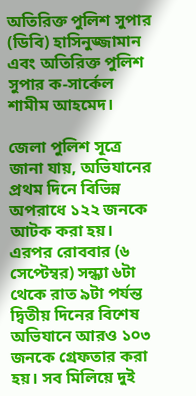অতিরিক্ত পুলিশ সুপার (ডিবি) হাসিনুজ্জামান এবং অতিরিক্ত পুলিশ সুপার ক-সার্কেল শামীম আহমেদ।

জেলা পুলিশ সূত্রে জানা যায়, অভিযানের প্রথম দিনে বিভিন্ন অপরাধে ১২২ জনকে আটক করা হয়। এরপর রোববার (৬ সেপ্টেম্বর) সন্ধ্যা ৬টা থেকে রাত ৯টা পর্যন্ত দ্বিতীয় দিনের বিশেষ অভিযানে আরও ১০৩ জনকে গ্রেফতার করা হয়। সব মিলিয়ে দুই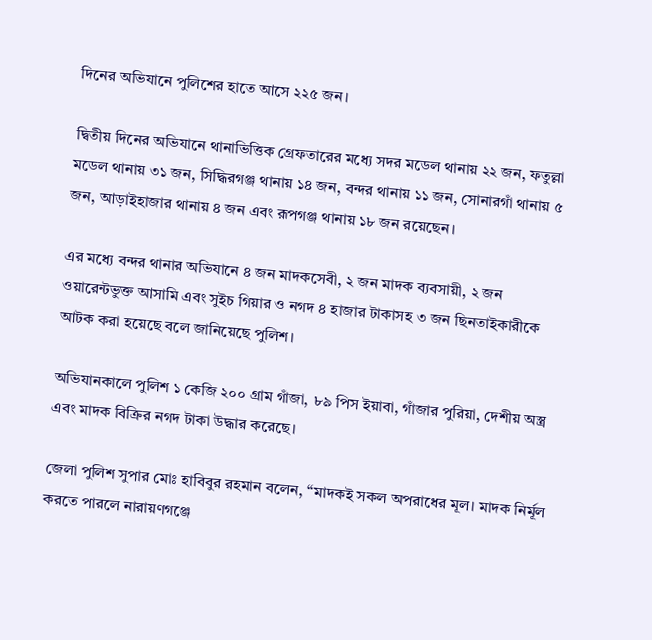দিনের অভিযানে পুলিশের হাতে আসে ২২৫ জন।

দ্বিতীয় দিনের অভিযানে থানাভিত্তিক গ্রেফতারের মধ্যে সদর মডেল থানায় ২২ জন, ফতুল্লা মডেল থানায় ৩১ জন, সিদ্ধিরগঞ্জ থানায় ১৪ জন, বন্দর থানায় ১১ জন, সোনারগাঁ থানায় ৫ জন, আড়াইহাজার থানায় ৪ জন এবং রূপগঞ্জ থানায় ১৮ জন রয়েছেন।

এর মধ্যে বন্দর থানার অভিযানে ৪ জন মাদকসেবী, ২ জন মাদক ব্যবসায়ী, ২ জন ওয়ারেন্টভুক্ত আসামি এবং সুইচ গিয়ার ও নগদ ৪ হাজার টাকাসহ ৩ জন ছিনতাইকারীকে আটক করা হয়েছে বলে জানিয়েছে পুলিশ।

অভিযানকালে পুলিশ ১ কেজি ২০০ গ্রাম গাঁজা, ৮৯ পিস ইয়াবা, গাঁজার পুরিয়া, দেশীয় অস্ত্র এবং মাদক বিক্রির নগদ টাকা উদ্ধার করেছে।

জেলা পুলিশ সুপার মোঃ হাবিবুর রহমান বলেন, “মাদকই সকল অপরাধের মূল। মাদক নির্মূল করতে পারলে নারায়ণগঞ্জে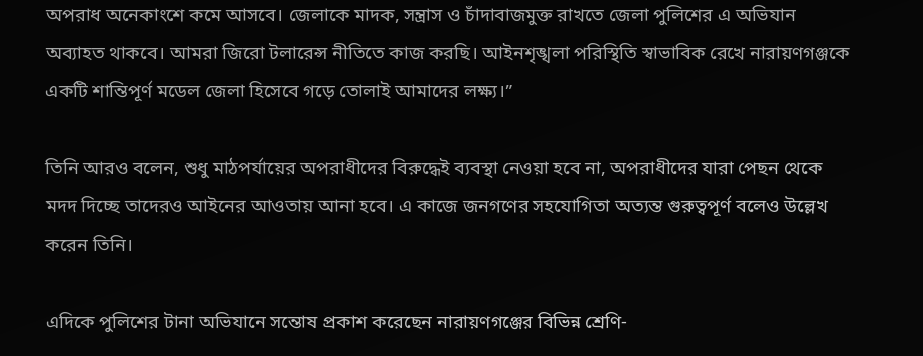অপরাধ অনেকাংশে কমে আসবে। জেলাকে মাদক, সন্ত্রাস ও চাঁদাবাজমুক্ত রাখতে জেলা পুলিশের এ অভিযান অব্যাহত থাকবে। আমরা জিরো টলারেন্স নীতিতে কাজ করছি। আইনশৃঙ্খলা পরিস্থিতি স্বাভাবিক রেখে নারায়ণগঞ্জকে একটি শান্তিপূর্ণ মডেল জেলা হিসেবে গড়ে তোলাই আমাদের লক্ষ্য।”

তিনি আরও বলেন, শুধু মাঠপর্যায়ের অপরাধীদের বিরুদ্ধেই ব্যবস্থা নেওয়া হবে না, অপরাধীদের যারা পেছন থেকে মদদ দিচ্ছে তাদেরও আইনের আওতায় আনা হবে। এ কাজে জনগণের সহযোগিতা অত্যন্ত গুরুত্বপূর্ণ বলেও উল্লেখ করেন তিনি।

এদিকে পুলিশের টানা অভিযানে সন্তোষ প্রকাশ করেছেন নারায়ণগঞ্জের বিভিন্ন শ্রেণি-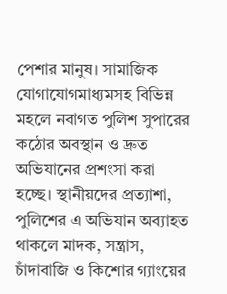পেশার মানুষ। সামাজিক যোগাযোগমাধ্যমসহ বিভিন্ন মহলে নবাগত পুলিশ সুপারের কঠোর অবস্থান ও দ্রুত অভিযানের প্রশংসা করা হচ্ছে। স্থানীয়দের প্রত্যাশা, পুলিশের এ অভিযান অব্যাহত থাকলে মাদক, সন্ত্রাস, চাঁদাবাজি ও কিশোর গ্যাংয়ের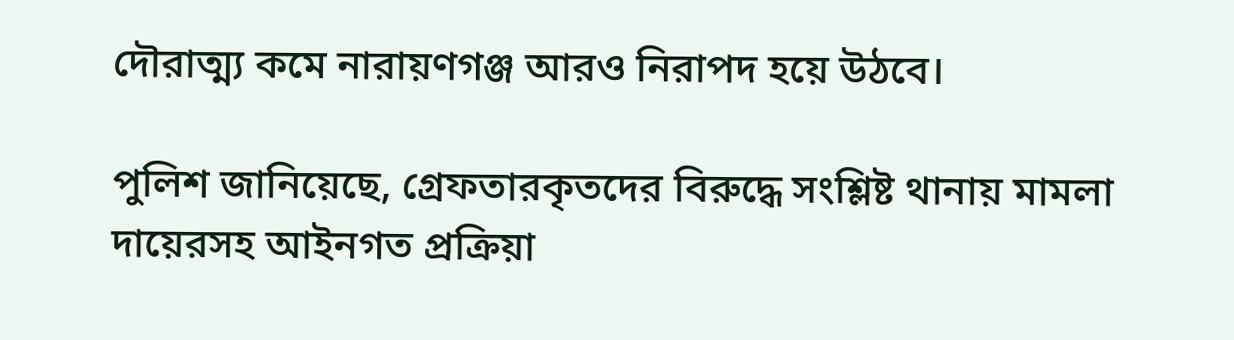দৌরাত্ম্য কমে নারায়ণগঞ্জ আরও নিরাপদ হয়ে উঠবে।

পুলিশ জানিয়েছে, গ্রেফতারকৃতদের বিরুদ্ধে সংশ্লিষ্ট থানায় মামলা দায়েরসহ আইনগত প্রক্রিয়া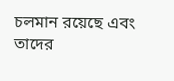চলমান রয়েছে এবং তাদের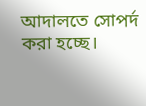আদালতে সোপর্দ করা হচ্ছে।